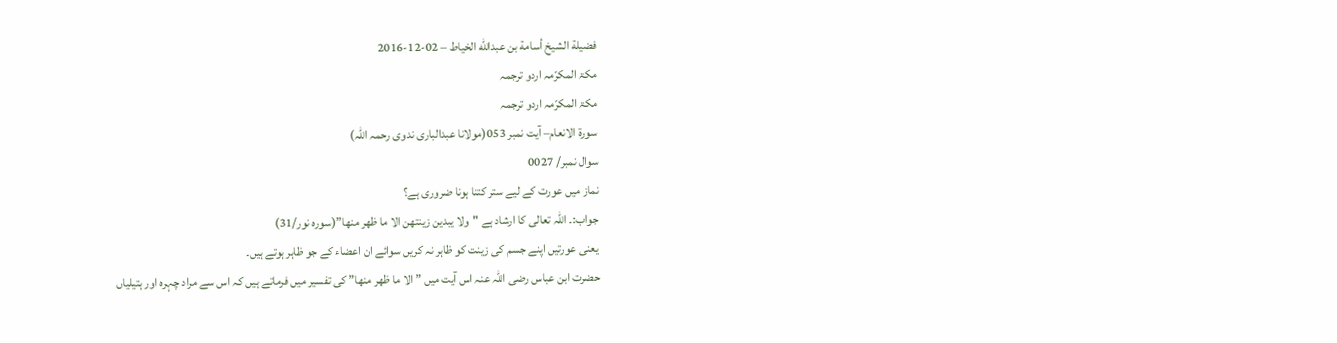فضيلة الشيخ أسامة بن عبدالله الخياط – 02-12-2016
مكۃ المكرّمہ اردو ترجمہ
مكۃ المكرّمہ اردو ترجمہ
سورة الانعام– آيت نمبر 053(مولانا عبدالباری ندوی رحمہ اللہ)
سوال نمبر/ 0027
نماز میں عورت کے لیے ستر کتنا ہونا ضروری ہے؟
جواب:۔ اللہ تعالی کا ارشاد ہے "ولا یبدین زینتھن الا ما ظھر منھا”(سورہ نور/31)
یعنی عورتیں اپنے جسم کی زینت کو ظاہر نہ کریں سوائے ان اعضاء کے جو ظاہر ہوتے ہیں۔
حضرت ابن عباس رضی اللہ عنہ اس آیت میں ” الا ما ظھر منھا” کی تفسیر میں فرماتے ہیں کہ اس سے مراد چہرہ اور ہتیلیاں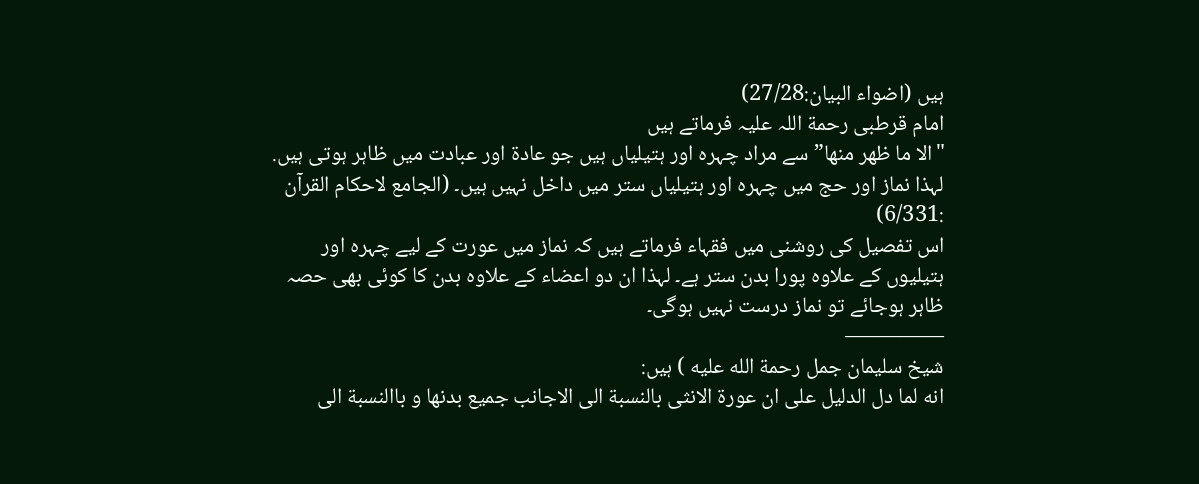ہیں (اضواء البیان:27/28)
امام قرطبی رحمة اللہ علیہ فرماتے ہیں
"الا ما ظھر منھا” سے مراد چہرہ اور ہتیلیاں ہیں جو عادۃ اور عبادت میں ظاہر ہوتی ہیں. لہذا نماز اور حج میں چہرہ اور ہتیلیاں ستر میں داخل نہیں ہیں۔ (الجامع لاحکام القرآن :6/331)
اس تفصیل کی روشنی میں فقہاء فرماتے ہیں کہ نماز میں عورت کے لیے چہرہ اور ہتیلیوں کے علاوہ پورا بدن ستر ہے۔ لہذا ان دو اعضاء کے علاوہ بدن کا کوئی بھی حصہ ظاہر ہوجائے تو نماز درست نہیں ہوگی۔
————–
شیخ سلیمان جمل رحمة الله عليه ) ہیں:
انه لما دل الدلیل علی ان عورۃ الانثی بالنسبة الی الاجانب جمیع بدنھا و باالنسبة الی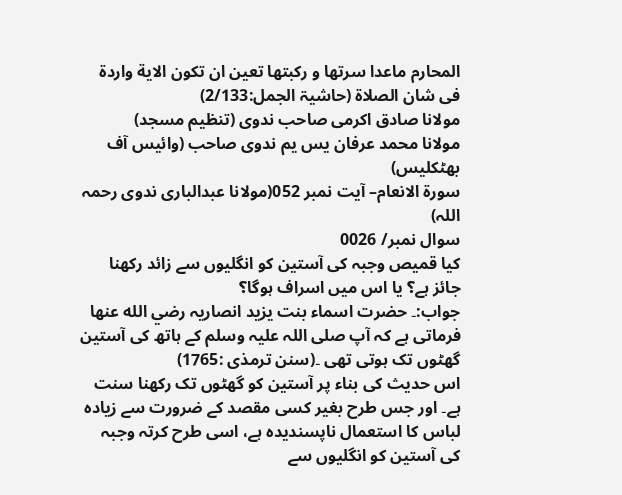المحارم ماعدا سرتھا و رکبتھا تعین ان تکون الایة واردۃ فی شان الصلاۃ (حاشیۃ الجمل:2/133)
مولانا صادق اكرمی صاحب ندوی (تنظیم مسجد)
مولانا محمد عرفان یس یم ندوی صاحب (وائیس آف بھٹكلیس)
سورة الانعام– آيت نمبر 052(مولانا عبدالباری ندوی رحمہ اللہ)
سوال نمبر/ 0026
کیا قمیص وجبہ کی آستین کو انگلیوں سے زائد رکھنا جائز ہے؟ یا اس میں اسراف ہوگا؟
جواب:۔ حضرت اسماء بنت یزید انصاریہ رضي الله عنها فرماتی ہے کہ آپ صلی اللہ علیہ وسلم کے ہاتھ کی آستین گھٹوں تک ہوتی تھی ۔(سنن ترمذی :1765)
اس حدیث کی بناء پر آستین کو گھٹوں تک رکھنا سنت ہے۔ اور جس طرح بغیر کسی مقصد کے ضرورت سے زیادہ لباس کا استعمال ناپسندیدہ ہے، اسی طرح کرتہ وجبہ کی آستین کو انگلیوں سے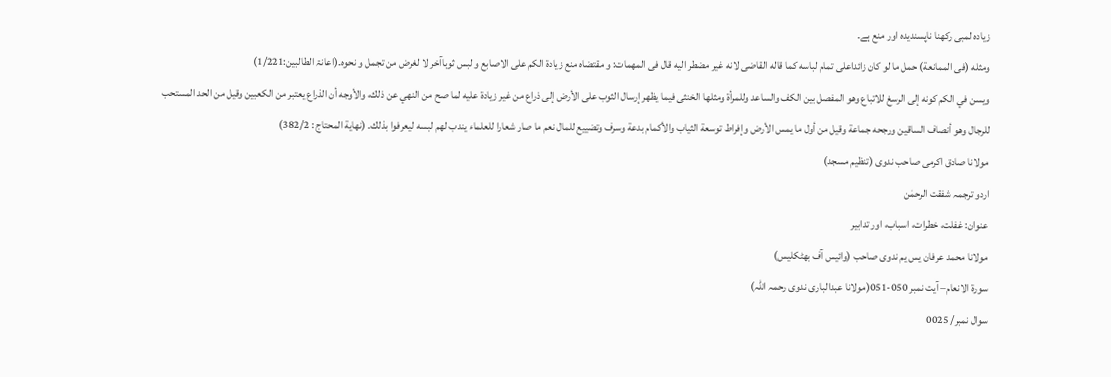زیادہ لمبی رکھنا ناپسندیدہ اور منع ہے۔
ومثله (فی الممانعة) حمل ما لو کان زائداعلی تمام لباسه کما قاله القاضی لانه غیر مضطر الیه قال فی المھمات: و مقتضاہ منع زیادۃ الکم علی الاصابع و لبس ثوباآخر لا لغرض من تجمل و نحوہ۔(اعانۃ الطالبین:1/221)
ويسن في الكم كونه إلى الرسغ للاتباع وهو المفصل بين الكف والساعد وللمرأة ومثلها الخنثى فيما يظهر إرسال الثوب على الأرض إلى ذراع من غير زيادة عليه لما صح من النهي عن ذلك، والأوجه أن الذراع يعتبر من الكعبين وقيل من الحد المستحب للرجال وهو أنصاف الساقين ورجحه جماعة وقيل من أول ما يمس الأرض وإفراط توسعة الثياب والأكمام بدعة وسرف وتضييع للمال نعم ما صار شعارا للعلماء يندب لهم لبسه ليعرفوا بذلك۔ (نهاية المحتاج : 382/2)
مولانا صادق اكرمی صاحب ندوی (تنظیم مسجد)
اردو ترجمہ شفقت الرحمٰن
عنوان: غفلت، خطرات، اسباب، اور تدابیر
مولانا محمد عرفان یس یم ندوی صاحب (وائیس آف بھٹكلیس)
سورة الانعام– آيت نمبر 050-051(مولانا عبدالباری ندوی رحمہ اللہ)
سوال نمبر/ 0025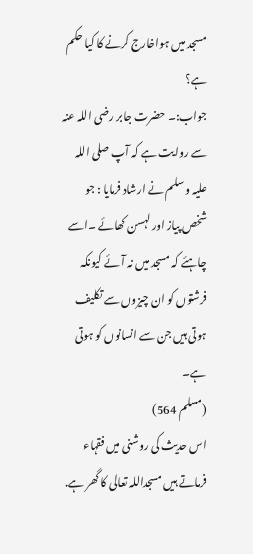مسجد میں ہواخارج کرنے کا کیا حکم ہے؟
جواب:۔ حضرت جابر رضی اللہ عنہ سے روایت ہے کہ آپ صلی اللہ علیہ و سلم نے ارشاد فرمایا : جو شخص پیاز اور لہسن کھائے ۔اسے چاہئے کہ مسجد میں نہ آئے کیونکہ فرشتوں کو ان چیزوں سے تکلیف ہوتی ہیں جن سے انسانوں کو ہوتی ہے۔
(مسلم 564)
اس حدیث کی روشنی میں فقہاء فرماتے ہیں مسجداللہ تعالی کا گھر ہے.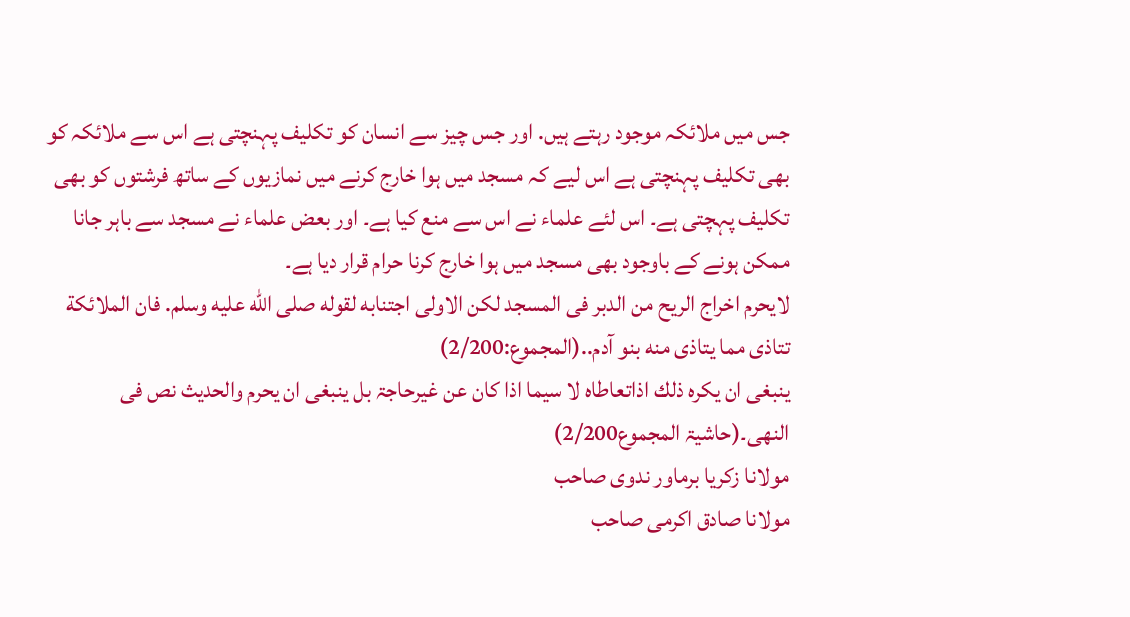جس میں ملائکہ موجود رہتے ہیں. اور جس چیز سے انسان کو تکلیف پہنچتی ہے اس سے ملائکہ کو بھی تکلیف پہنچتی ہے اس لیے کہ مسجد میں ہوا خارج کرنے میں نمازیوں کے ساتھ فرشتوں کو بھی تکلیف پہچتی ہے۔ اس لئے علماء نے اس سے منع کیا ہے۔ اور بعض علماء نے مسجد سے باہر جانا ممکن ہونے کے باوجود بھی مسجد میں ہوا خارج کرنا حرام قرار دیا ہے۔
لایحرم اخراج الریح من الدبر فی المسجد لکن الاولی اجتنابه لقوله صلی الله علیه وسلم. فان الملائکة تتاذی مما یتاذی منه بنو آدم..(المجموع:2/200)
ینبغی ان یکرہ ذلك اذاتعاطاہ لا سیما اذا کان عن غیرحاجۃ بل ینبغی ان یحرم والحدیث نص فی النھی۔(حاشیۃ المجموع2/200)
مولانا زكریا برماور ندوی صاحب
مولانا صادق اكرمی صاحب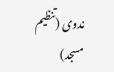ندوی (تنظیم مسجد)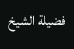فضيلة الشيخ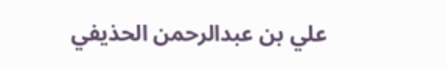علي بن عبدالرحمن الحذيفي